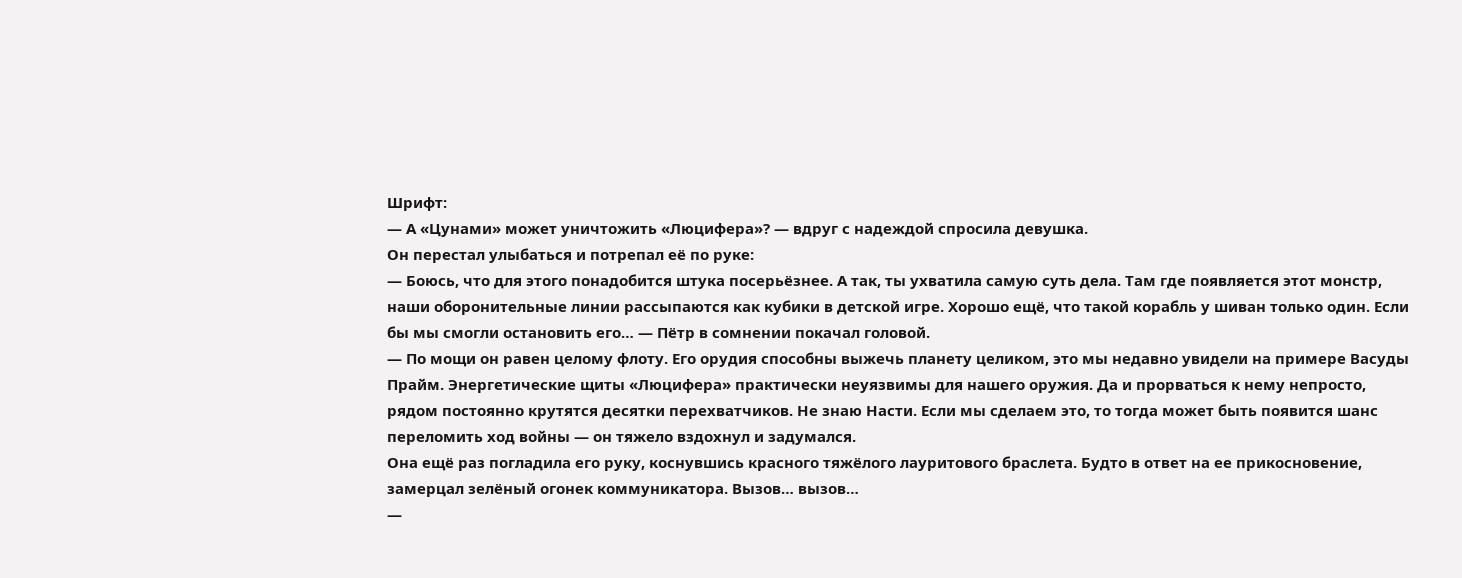Шрифт:
— А «Цунами» может уничтожить «Люцифера»? — вдруг с надеждой спросила девушка.
Он перестал улыбаться и потрепал её по руке:
— Боюсь, что для этого понадобится штука посерьёзнее. А так, ты ухватила самую суть дела. Там где появляется этот монстр, наши оборонительные линии рассыпаются как кубики в детской игре. Хорошо ещё, что такой корабль у шиван только один. Если бы мы смогли остановить его… — Пётр в сомнении покачал головой.
— По мощи он равен целому флоту. Его орудия способны выжечь планету целиком, это мы недавно увидели на примере Васуды Прайм. Энергетические щиты «Люцифера» практически неуязвимы для нашего оружия. Да и прорваться к нему непросто, рядом постоянно крутятся десятки перехватчиков. Не знаю Насти. Если мы сделаем это, то тогда может быть появится шанс переломить ход войны — он тяжело вздохнул и задумался.
Она ещё раз погладила его руку, коснувшись красного тяжёлого лауритового браслета. Будто в ответ на ее прикосновение, замерцал зелёный огонек коммуникатора. Вызов… вызов…
—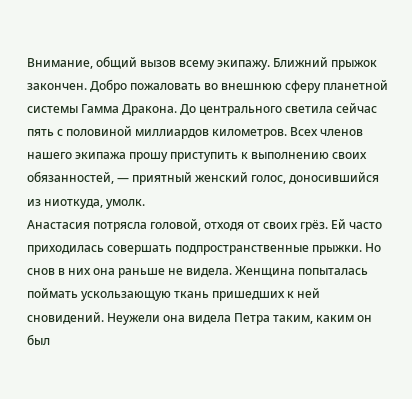Внимание, общий вызов всему экипажу. Ближний прыжок закончен. Добро пожаловать во внешнюю сферу планетной системы Гамма Дракона. До центрального светила сейчас пять с половиной миллиардов километров. Всех членов нашего экипажа прошу приступить к выполнению своих обязанностей, — приятный женский голос, доносившийся из ниоткуда, умолк.
Анастасия потрясла головой, отходя от своих грёз. Ей часто приходилась совершать подпространственные прыжки. Но снов в них она раньше не видела. Женщина попыталась поймать ускользающую ткань пришедших к ней сновидений. Неужели она видела Петра таким, каким он был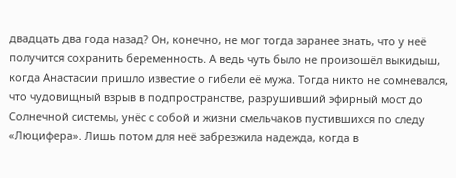двадцать два года назад? Он, конечно, не мог тогда заранее знать, что у неё получится сохранить беременность. А ведь чуть было не произошёл выкидыш, когда Анастасии пришло известие о гибели её мужа. Тогда никто не сомневался, что чудовищный взрыв в подпространстве, разрушивший эфирный мост до Солнечной системы, унёс с собой и жизни смельчаков пустившихся по следу «Люцифера». Лишь потом для неё забрезжила надежда, когда в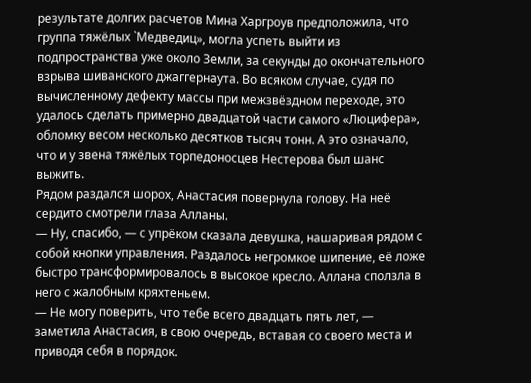результате долгих расчетов Мина Харгроув предположила, что группа тяжёлых `Медведиц», могла успеть выйти из подпространства уже около Земли, за секунды до окончательного взрыва шиванского джаггернаута. Во всяком случае, судя по вычисленному дефекту массы при межзвёздном переходе, это удалось сделать примерно двадцатой части самого «Люцифера», обломку весом несколько десятков тысяч тонн. А это означало, что и у звена тяжёлых торпедоносцев Нестерова был шанс выжить.
Рядом раздался шорох, Анастасия повернула голову. На неё сердито смотрели глаза Алланы.
— Ну, спасибо, — с упрёком сказала девушка, нашаривая рядом с собой кнопки управления. Раздалось негромкое шипение, её ложе быстро трансформировалось в высокое кресло. Аллана сползла в него с жалобным кряхтеньем.
— Не могу поверить, что тебе всего двадцать пять лет, — заметила Анастасия, в свою очередь, вставая со своего места и приводя себя в порядок.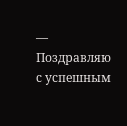— Поздравляю с успешным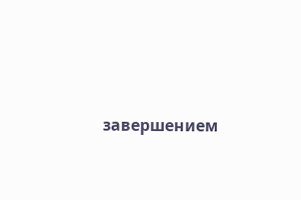завершением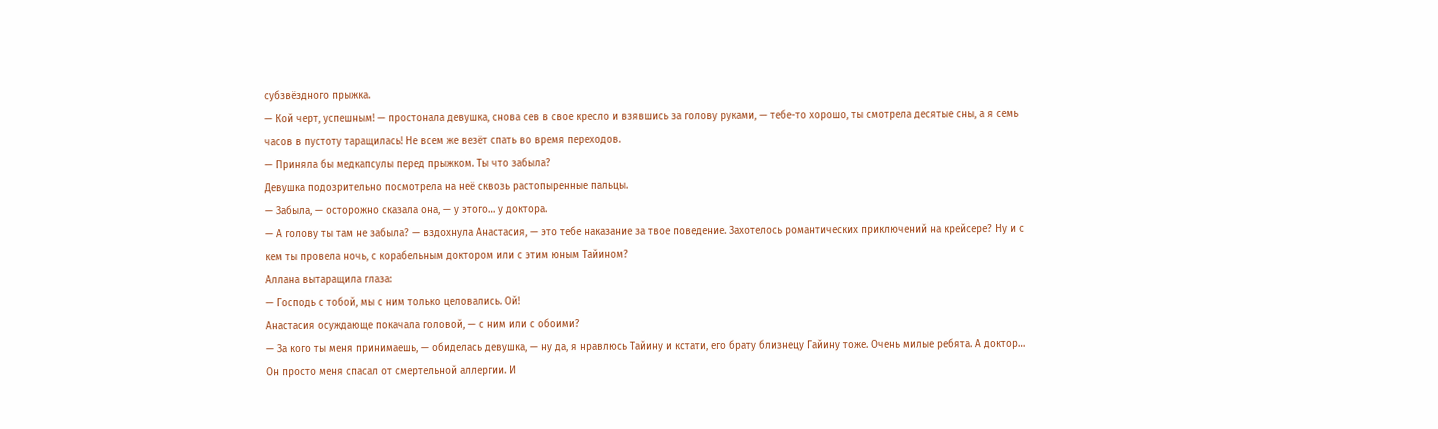субзвёздного прыжка.
— Кой черт, успешным! — простонала девушка, снова сев в свое кресло и взявшись за голову руками, — тебе-то хорошо, ты смотрела десятые сны, а я семь часов в пустоту таращилась! Не всем же везёт спать во время переходов.
— Приняла бы медкапсулы перед прыжком. Ты что забыла?
Девушка подозрительно посмотрела на неё сквозь растопыренные пальцы.
— Забыла, — осторожно сказала она, — у этого… у доктора.
— А голову ты там не забыла? — вздохнула Анастасия, — это тебе наказание за твое поведение. Захотелось романтических приключений на крейсере? Ну и с кем ты провела ночь, с корабельным доктором или с этим юным Тайином?
Аллана вытаращила глаза:
— Господь с тобой, мы с ним только целовались. Ой!
Анастасия осуждающе покачала головой, — с ним или с обоими?
— За кого ты меня принимаешь, — обиделась девушка, — ну да, я нравлюсь Тайину и кстати, его брату близнецу Гайину тоже. Очень милые ребята. А доктор… Он просто меня спасал от смертельной аллергии. И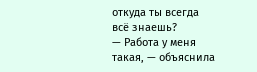откуда ты всегда всё знаешь?
— Работа у меня такая, — объяснила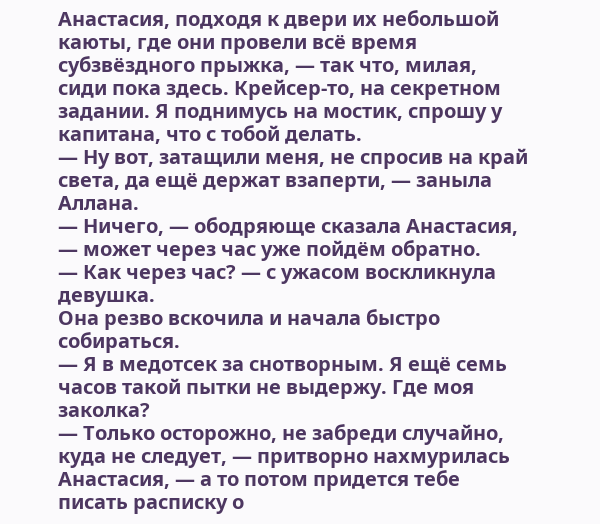Анастасия, подходя к двери их небольшой каюты, где они провели всё время субзвёздного прыжка, — так что, милая, сиди пока здесь. Крейсер-то, на секретном задании. Я поднимусь на мостик, спрошу у капитана, что с тобой делать.
— Ну вот, затащили меня, не спросив на край света, да ещё держат взаперти, — заныла Аллана.
— Ничего, — ободряюще сказала Анастасия, — может через час уже пойдём обратно.
— Как через час? — с ужасом воскликнула девушка.
Она резво вскочила и начала быстро собираться.
— Я в медотсек за снотворным. Я ещё семь часов такой пытки не выдержу. Где моя заколка?
— Только осторожно, не забреди случайно, куда не следует, — притворно нахмурилась Анастасия, — а то потом придется тебе писать расписку о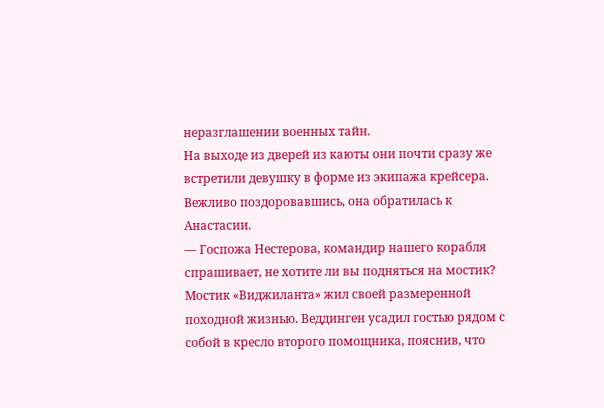неразглашении военных тайн.
На выходе из дверей из каюты они почти сразу же встретили девушку в форме из экипажа крейсера. Вежливо поздоровавшись, она обратилась к Анастасии.
— Госпожа Нестерова, командир нашего корабля спрашивает, не хотите ли вы подняться на мостик?
Мостик «Виджиланта» жил своей размеренной походной жизнью. Веддинген усадил гостью рядом с собой в кресло второго помощника, пояснив, что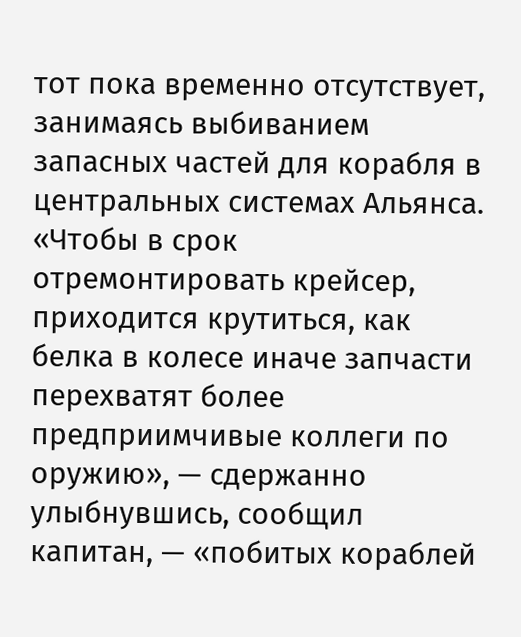тот пока временно отсутствует, занимаясь выбиванием запасных частей для корабля в центральных системах Альянса. «Чтобы в срок отремонтировать крейсер, приходится крутиться, как белка в колесе иначе запчасти перехватят более предприимчивые коллеги по оружию», — сдержанно улыбнувшись, сообщил капитан, — «побитых кораблей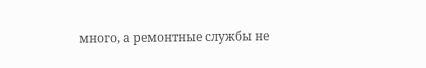много, а ремонтные службы не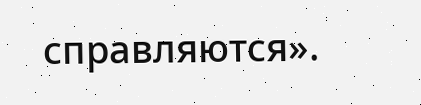справляются».